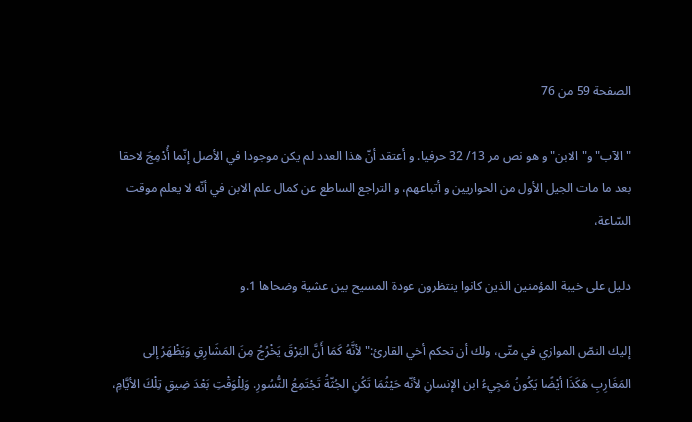الصفحة 59 من 76

"الآب"و"الابن"و هو نص مر 13/ 32 حرفيا. و أعتقد أنّ هذا العدد لم يكن موجودا في الأصل إنّما أُدْمِجَ لاحقا بعد ما مات الجيل الأول من الحواريين و أتباعهم، و التراجع الساطع عن كمال علم الابن في أنّه لا يعلم موقت السّاعة،

دليل على خيبة المؤمنين الذين كانوا ينتظرون عودة المسيح بين عشية وضحاها 1.و

إليك النصّ الموازي في متّى، ولك أن تحكم أخي القارئ:"لأنَّهُ كَمَا أَنَّ البَرْقَ يَخْرُجُ مِنَ المَشَارِقِ وَيَظْهَرُ إلى المَغَارِبِ هَكَذَا أيْضًا يَكُونُ مَجِيءُ ابن الإنسانِ لأنّه حَيْثُمَا تَكُنِ الجُثّةُ تَجْتَمِعُ النُّسُورِ. وَلِلْوَقْتِ بَعْدَ ضِيقِ تِلْكَ الأيَّامِ،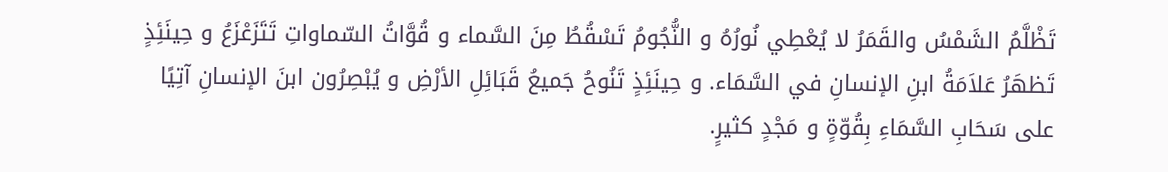تَظْلَّمُ الشَمْسُ والقَمَرُ لا يُعْطِي نُورُهُ و النُّجُومُ تَسْقُطُ مِنَ السَّماء و قُوَّاتُ السّماواتِ تَتَزَعْزَعُ و حِينَئِذٍ تَظهَرُ عَلاَمَةُ ابنِ الإنسانِ في السَّمَاء. و حِينَئِذٍ تَنُوحُ جَميعُ قَبَائِلِ الأرْضِ و يُبْصِرُون ابنَ الإنسانِ آتِيًا على سَحَابِ السَّمَاءِ بِقُوّةٍ و مَجْدٍ كثيرٍ.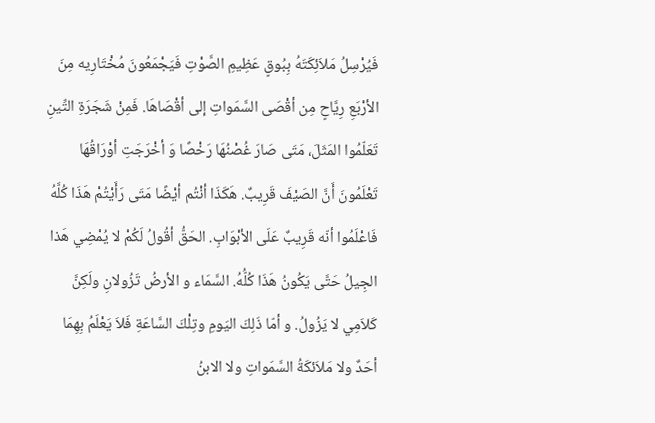فَيُرْسِلُ مَلاَئِكَتَهُ بِبُوقٍ عَظِيمِ الصَّوْتِ فَيَجْمَعُونَ مُخْتَارِيه مِنَ الأرْبَعِ رِيَّاحٍ مِن أقْصَى السَّمَواتِ إلى أقْصَاهَا. فَمِنْ شَجَرَةِ التِّينِ تَعَلّمُوا المَثَلَ، مَتَى صَارَ غُصْنُهَا رَخْصًا وَ أخْرَجَتِ أوْرَاقُهَا تَعْلَمُونَ أَنَّ الصَيْفَ قَرِيبٌ. هَكَذَا أنْتُم أيْضًا مَتَى رَأَيْتُمْ هَذَا كُلَّهُ فَاعْلَمُوا أنّه قَرِيبٌ عَلَى الأبْوَابِ. الحَقُّ أقُولُ لَكُمْ لا يُمْضِي هَذا الجِيلُ حَتَّى يَكُونُ هَذَا كُلُّهُ. السَّمَاء و الأرضُ تَزُولانِ ولَكِنَّ كَلاَمِي لا يَزُولُ. و أمّا ذَلِكَ اليَومِ وتِلْكَ السَّاعَةِ فَلاَ يَعْلَمُ بِهِمَا أحَدٌ ولا مَلاَئكَةُ السَّمَواتِ ولا الابنُ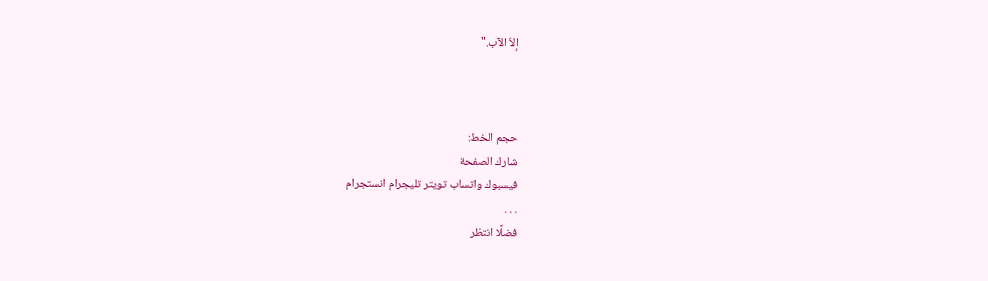إلاّ الآب."



حجم الخط:
شارك الصفحة
فيسبوك واتساب تويتر تليجرام انستجرام
. . .
فضلًا انتظر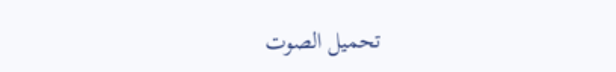تحميل الصوت